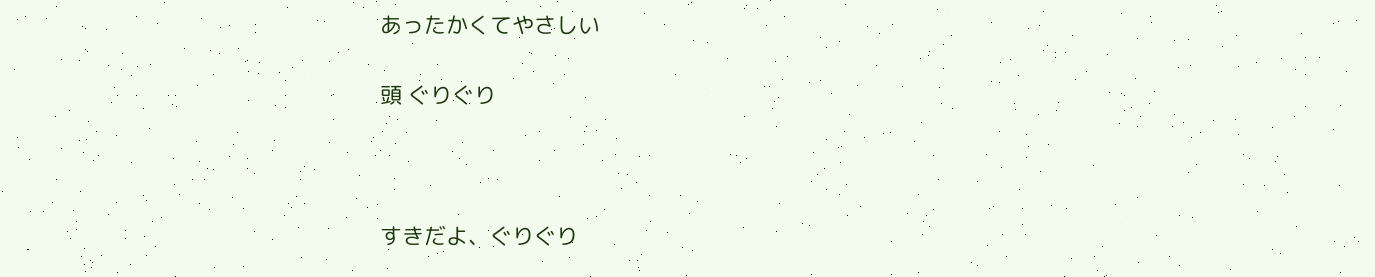あったかくてやさしい

頭 ぐりぐり



すきだよ、ぐりぐり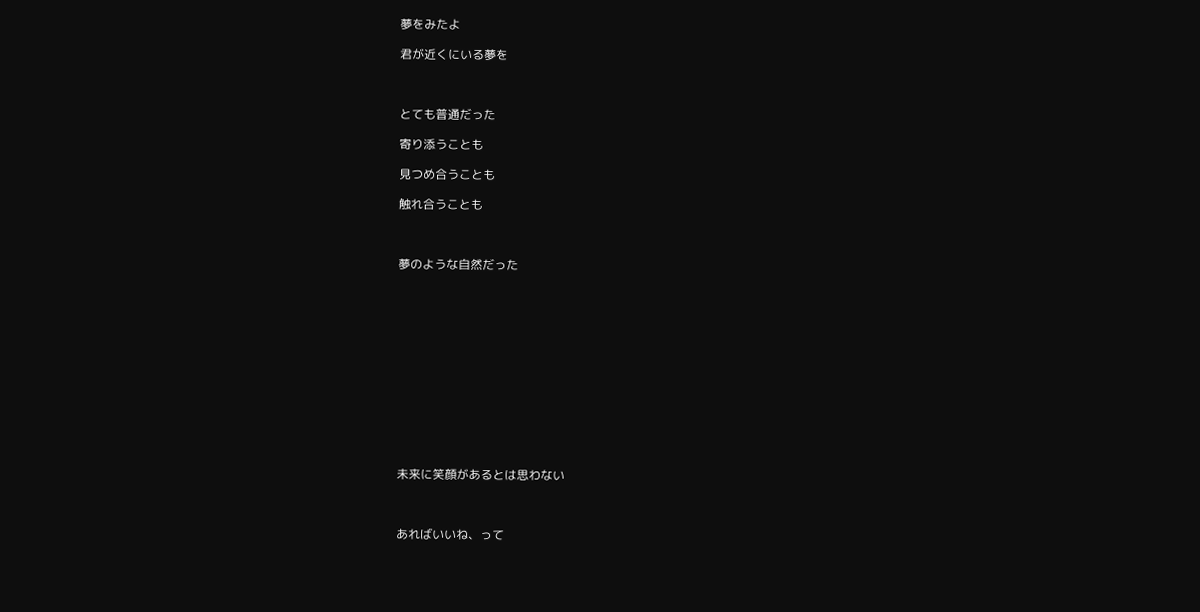夢をみたよ

君が近くにいる夢を



とても普通だった

寄り添うことも

見つめ合うことも

触れ合うことも



夢のような自然だった













未来に笑顔があるとは思わない



あればいいね、って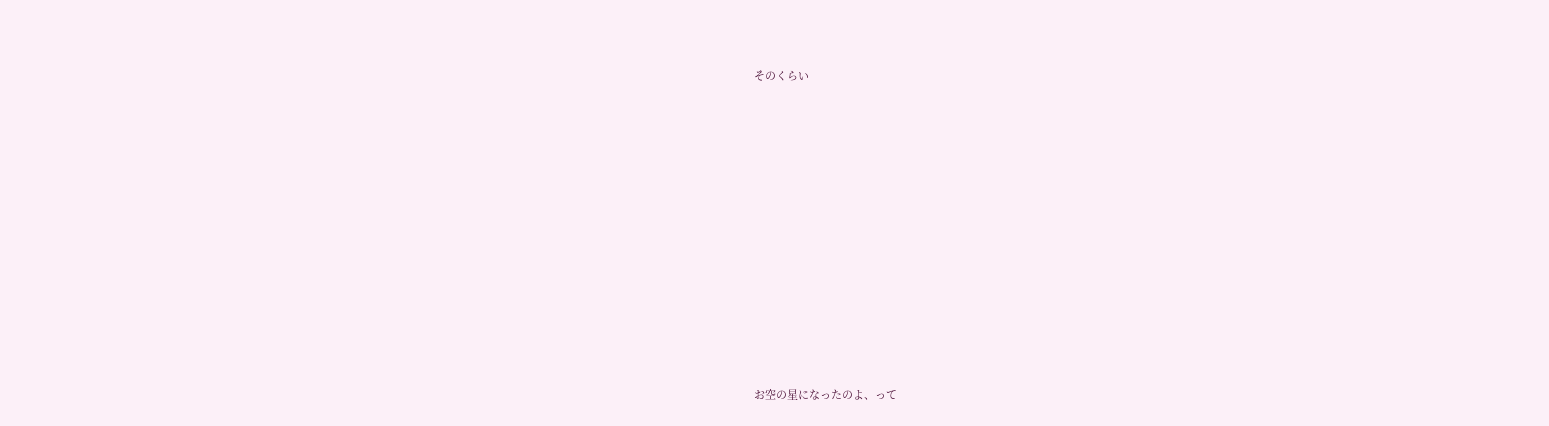そのくらい













お空の星になったのよ、って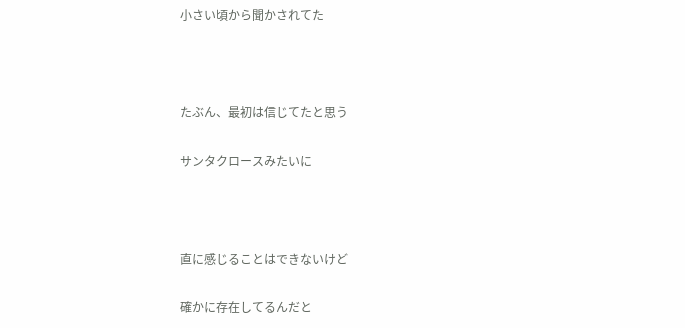小さい頃から聞かされてた



たぶん、最初は信じてたと思う

サンタクロースみたいに



直に感じることはできないけど

確かに存在してるんだと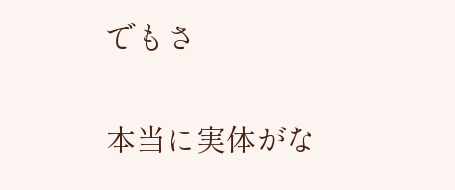でもさ

本当に実体がな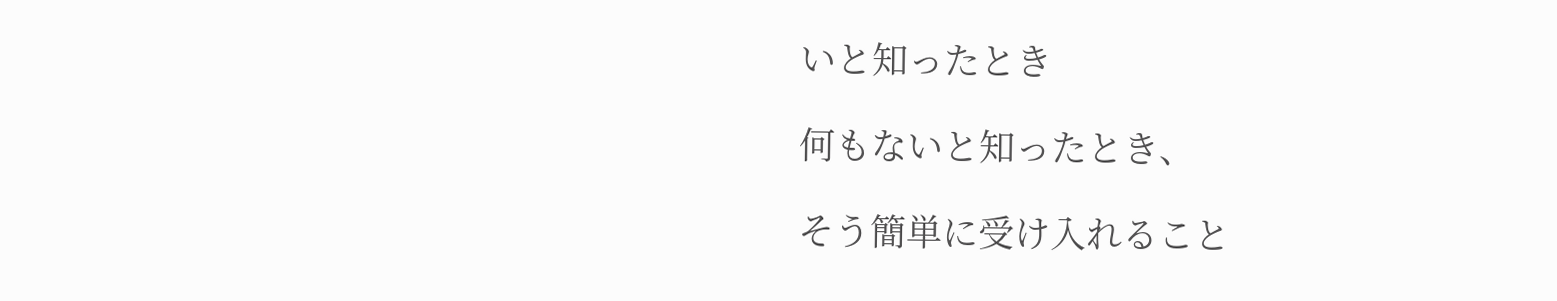いと知ったとき

何もないと知ったとき、

そう簡単に受け入れること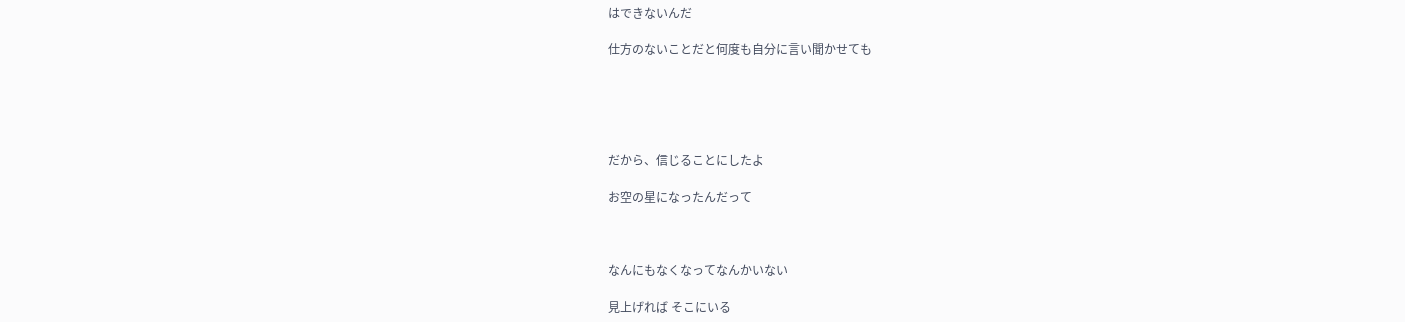はできないんだ

仕方のないことだと何度も自分に言い聞かせても





だから、信じることにしたよ

お空の星になったんだって



なんにもなくなってなんかいない

見上げれば そこにいる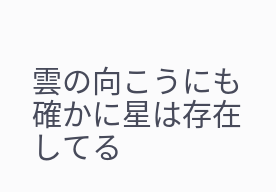雲の向こうにも確かに星は存在してる